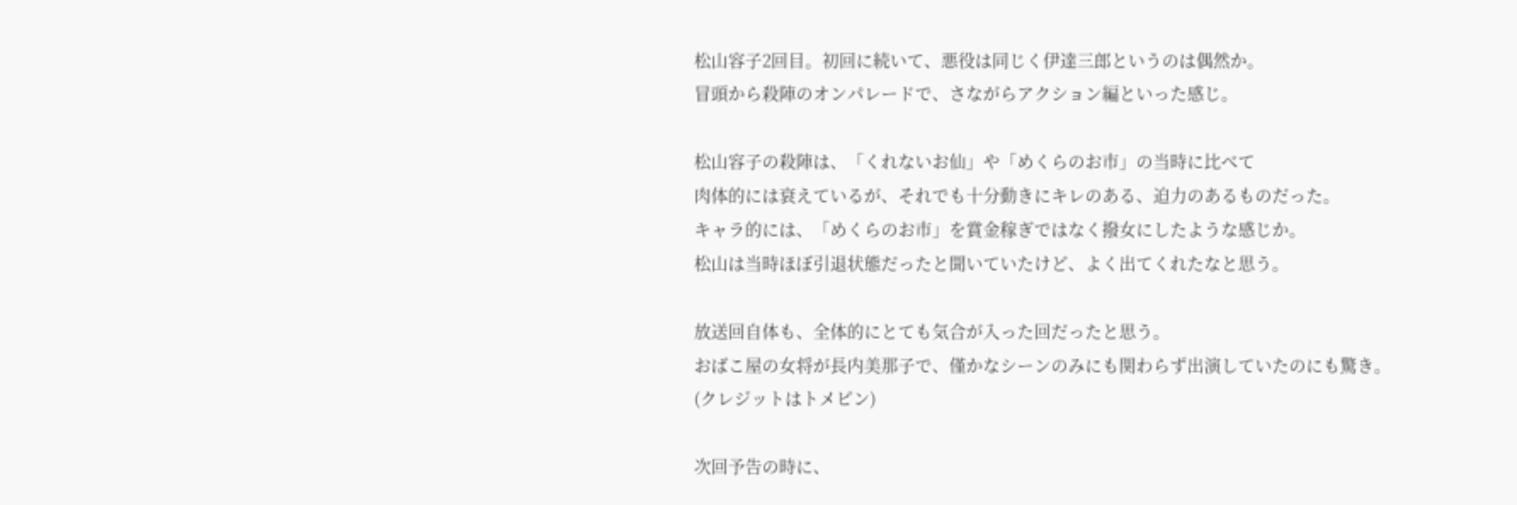松山容子2回目。初回に続いて、悪役は同じく伊達三郎というのは偶然か。
冒頭から殺陣のオンパレードで、さながらアクション編といった感じ。

松山容子の殺陣は、「くれないお仙」や「めくらのお市」の当時に比べて
肉体的には衰えているが、それでも十分動きにキレのある、迫力のあるものだった。
キャラ的には、「めくらのお市」を賞金稼ぎではなく撥女にしたような感じか。
松山は当時ほぼ引退状態だったと聞いていたけど、よく出てくれたなと思う。

放送回自体も、全体的にとても気合が入った回だったと思う。
おばこ屋の女将が長内美那子で、僅かなシーンのみにも関わらず出演していたのにも驚き。
(クレジットはトメピン)

次回予告の時に、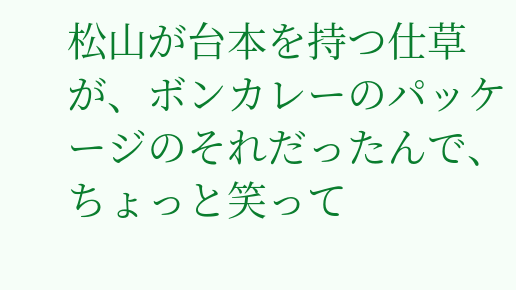松山が台本を持つ仕草が、ボンカレーのパッケージのそれだったんで、
ちょっと笑って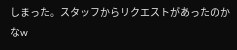しまった。スタッフからリクエストがあったのかなw